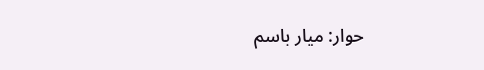حوار: ميار باسم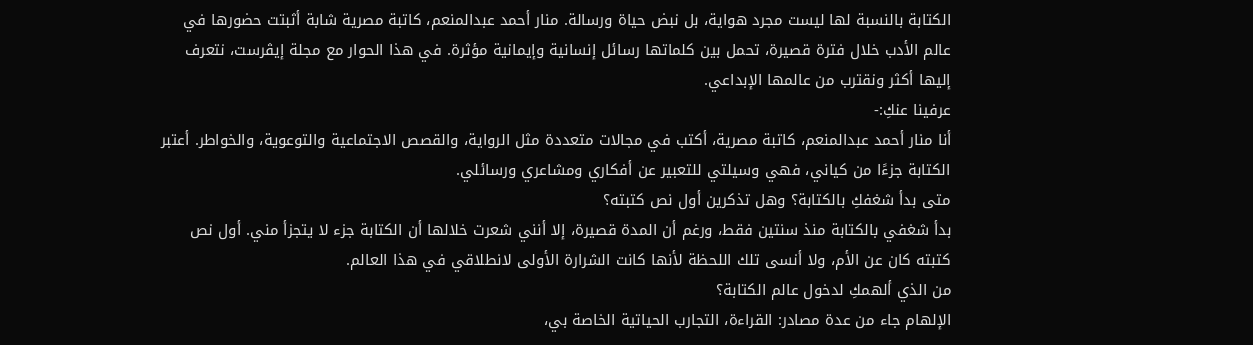الكتابة بالنسبة لها ليست مجرد هواية، بل نبض حياة ورسالة. منار أحمد عبدالمنعم، كاتبة مصرية شابة أثبتت حضورها في عالم الأدب خلال فترة قصيرة، تحمل بين كلماتها رسائل إنسانية وإيمانية مؤثرة. في هذا الحوار مع مجلة إيڤرست، نتعرف إليها أكثر ونقترب من عالمها الإبداعي.
عرفينا عنكِ:-
أنا منار أحمد عبدالمنعم، كاتبة مصرية، أكتب في مجالات متعددة مثل الرواية، والقصص الاجتماعية والتوعوية، والخواطر. أعتبر الكتابة جزءًا من كياني، فهي وسيلتي للتعبير عن أفكاري ومشاعري ورسائلي.
متى بدأ شغفكِ بالكتابة؟ وهل تذكرين أول نص كتبته؟
بدأ شغفي بالكتابة منذ سنتين فقط، ورغم أن المدة قصيرة، إلا أنني شعرت خلالها أن الكتابة جزء لا يتجزأ مني. أول نص كتبته كان عن الأم، ولا أنسى تلك اللحظة لأنها كانت الشرارة الأولى لانطلاقي في هذا العالم.
من الذي ألهمكِ لدخول عالم الكتابة؟
الإلهام جاء من عدة مصادر: القراءة، التجارب الحياتية الخاصة بي،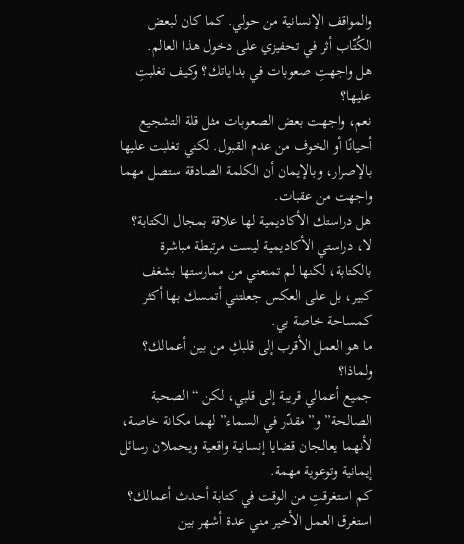والمواقف الإنسانية من حولي. كما كان لبعض الكُتّاب أثر في تحفيزي على دخول هذا العالم.
هل واجهتِ صعوبات في بداياتك؟ وكيف تغلبتِ عليها؟
نعم، واجهت بعض الصعوبات مثل قلة التشجيع أحيانًا أو الخوف من عدم القبول. لكني تغلبت عليها بالإصرار، وبالإيمان أن الكلمة الصادقة ستصل مهما واجهت من عقبات.
هل دراستك الأكاديمية لها علاقة بمجال الكتابة؟
لا، دراستي الأكاديمية ليست مرتبطة مباشرة بالكتابة، لكنها لم تمنعني من ممارستها بشغف كبير، بل على العكس جعلتني أتمسك بها أكثر كمساحة خاصة بي.
ما هو العمل الأقرب إلى قلبكِ من بين أعمالك؟ ولماذا؟
جميع أعمالي قريبة إلى قلبي، لكن “الصحبة الصالحة” و”مقدّر في السماء” لهما مكانة خاصة، لأنهما يعالجان قضايا إنسانية واقعية ويحملان رسائل إيمانية وتوعوية مهمة.
كم استغرقتِ من الوقت في كتابة أحدث أعمالك؟
استغرق العمل الأخير مني عدة أشهر بين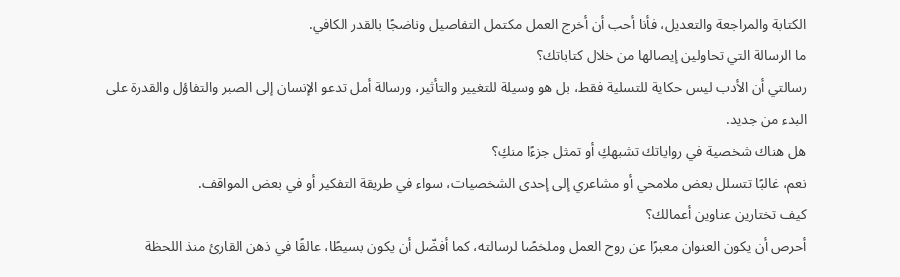الكتابة والمراجعة والتعديل، فأنا أحب أن أخرج العمل مكتمل التفاصيل وناضجًا بالقدر الكافي.
ما الرسالة التي تحاولين إيصالها من خلال كتاباتك؟
رسالتي أن الأدب ليس حكاية للتسلية فقط، بل هو وسيلة للتغيير والتأثير، ورسالة أمل تدعو الإنسان إلى الصبر والتفاؤل والقدرة على البدء من جديد.
هل هناك شخصية في رواياتك تشبهكِ أو تمثل جزءًا منكِ؟
نعم، غالبًا تتسلل بعض ملامحي أو مشاعري إلى إحدى الشخصيات، سواء في طريقة التفكير أو في بعض المواقف.
كيف تختارين عناوين أعمالك؟
أحرص أن يكون العنوان معبرًا عن روح العمل وملخصًا لرسالته، كما أفضّل أن يكون بسيطًا، عالقًا في ذهن القارئ منذ اللحظة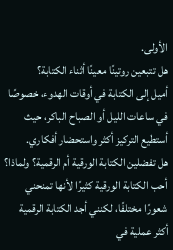الأولى.
هل تتبعين روتينًا معينًا أثناء الكتابة؟
أميل إلى الكتابة في أوقات الهدوء، خصوصًا في ساعات الليل أو الصباح الباكر، حيث أستطيع التركيز أكثر واستحضار أفكاري.
هل تفضلين الكتابة الورقية أم الرقمية؟ ولماذا؟
أحب الكتابة الورقية كثيرًا لأنها تمنحني شعورًا مختلفًا، لكنني أجد الكتابة الرقمية أكثر عملية في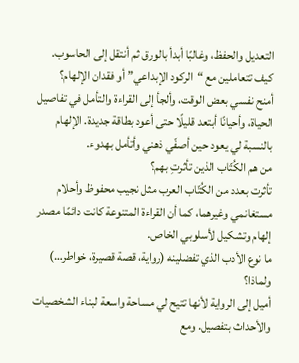التعديل والحفظ، وغالبًا أبدأ بالورق ثم أنتقل إلى الحاسوب.
كيف تتعاملين مع “الركود الإبداعي” أو فقدان الإلهام؟
أمنح نفسي بعض الوقت، وألجأ إلى القراءة والتأمل في تفاصيل الحياة، وأحيانًا أبتعد قليلًا حتى أعود بطاقة جديدة. الإلهام بالنسبة لي يعود حين أصفّي ذهني وأتأمل بهدوء.
من هم الكُتّاب الذين تأثرتِ بهم؟
تأثرت بعدد من الكُتّاب العرب مثل نجيب محفوظ وأحلام مستغانمي وغيرهما، كما أن القراءة المتنوعة كانت دائمًا مصدر إلهام وتشكيل لأسلوبي الخاص.
ما نوع الأدب الذي تفضلينه (رواية، قصة قصيرة، خواطر…) ولماذا؟
أميل إلى الرواية لأنها تتيح لي مساحة واسعة لبناء الشخصيات والأحداث بتفصيل. ومع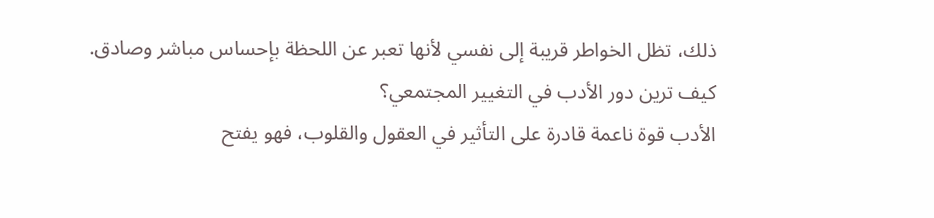ذلك، تظل الخواطر قريبة إلى نفسي لأنها تعبر عن اللحظة بإحساس مباشر وصادق.
كيف ترين دور الأدب في التغيير المجتمعي؟
الأدب قوة ناعمة قادرة على التأثير في العقول والقلوب، فهو يفتح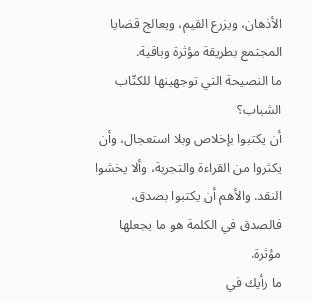الأذهان، ويزرع القيم، ويعالج قضايا المجتمع بطريقة مؤثرة وباقية.
ما النصيحة التي توجهينها للكتّاب الشباب؟
أن يكتبوا بإخلاص وبلا استعجال، وأن يكثروا من القراءة والتجربة، وألا يخشوا النقد. والأهم أن يكتبوا بصدق، فالصدق في الكلمة هو ما يجعلها مؤثرة.
ما رأيك في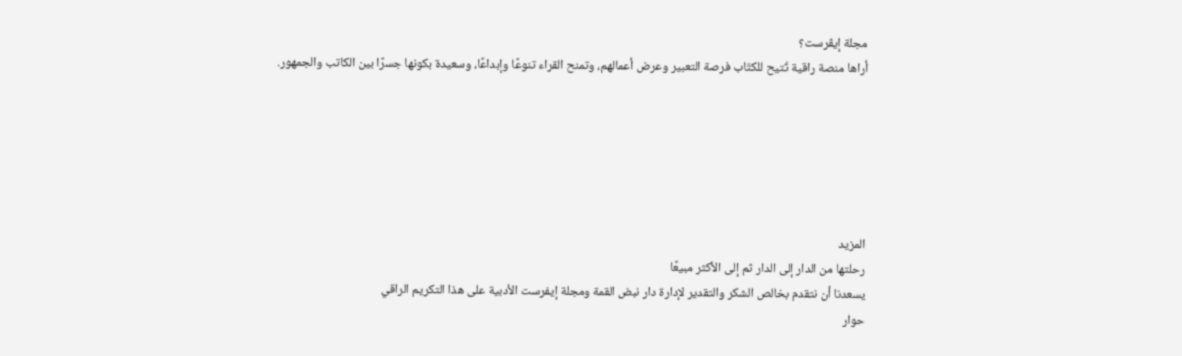مجلة إيڤرست؟
أراها منصة راقية تُتيح للكتّاب فرصة التعبير وعرض أعمالهم، وتمنح القراء تنوعًا وإبداعًا، وسعيدة بكونها جسرًا بين الكاتب والجمهور.






المزيد
رحلتها من الدار إلى الدار ثم إلى الأكثر مبيعًا
يسعدنا أن نتقدم بخالص الشكر والتقدير لإدارة دار نبض القمة ومجلة إيفرست الأدبية على هذا التكريم الراقي
حوار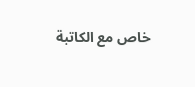خاص مع الكاتبة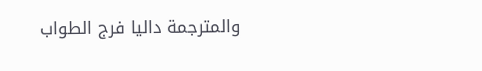والمترجمة داليا فرج الطواب